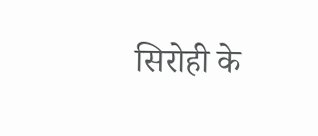सिरोही के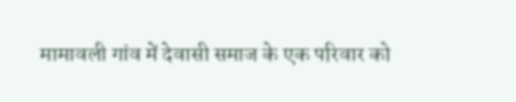मामावली गांव में देवासी समाज के एक परिवार को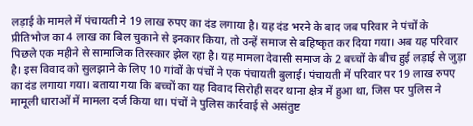लड़ाई के मामले में पंचायती ने 19 लाख रुपए का दंड लगाया है। यह दंड भरने के बाद जब परिवार ने पंचों के प्रीतिभोज का 4 लाख का बिल चुकाने से इनकार किया, तो उन्हें समाज से बहिष्कृत कर दिया गया। अब यह परिवार पिछले एक महीने से सामाजिक तिरस्कार झेल रहा है। यह मामला देवासी समाज के 2 बच्चों के बीच हुई लड़ाई से जुड़ा है। इस विवाद को सुलझाने के लिए 10 गांवों के पंचों ने एक पंचायती बुलाई। पंचायती में परिवार पर 19 लाख रुपए का दंड लगाया गया। बताया गया कि बच्चों का यह विवाद सिरोही सदर थाना क्षेत्र में हुआ था, जिस पर पुलिस ने मामूली धाराओं में मामला दर्ज किया था। पंचों ने पुलिस कार्रवाई से असंतुष्ट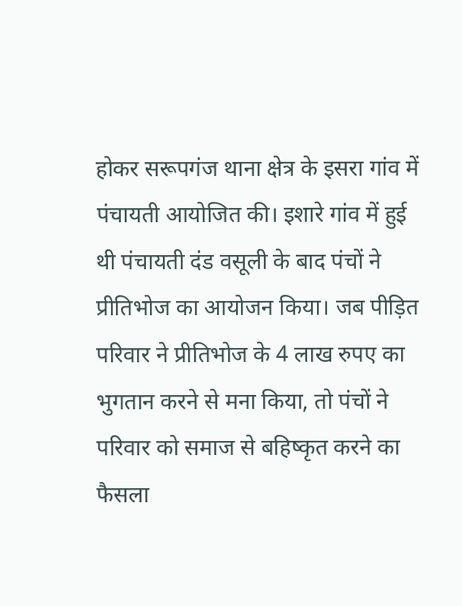होकर सरूपगंज थाना क्षेत्र के इसरा गांव में पंचायती आयोजित की। इशारे गांव में हुई थी पंचायती दंड वसूली के बाद पंचों ने प्रीतिभोज का आयोजन किया। जब पीड़ित परिवार ने प्रीतिभोज के 4 लाख रुपए का भुगतान करने से मना किया, तो पंचों ने परिवार को समाज से बहिष्कृत करने का फैसला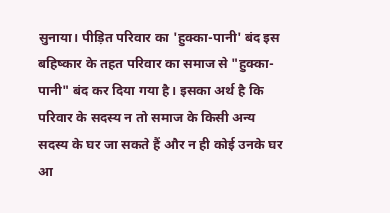सुनाया। पीड़ित परिवार का 'हुक्का-पानी' बंद इस बहिष्कार के तहत परिवार का समाज से "हुक्का-पानी" बंद कर दिया गया है। इसका अर्थ है कि परिवार के सदस्य न तो समाज के किसी अन्य सदस्य के घर जा सकते हैं और न ही कोई उनके घर आ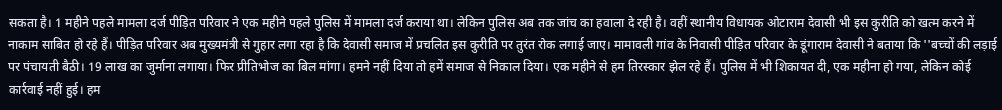सकता है। 1 महीने पहले मामला दर्ज पीड़ित परिवार ने एक महीने पहले पुलिस में मामला दर्ज कराया था। लेकिन पुलिस अब तक जांच का हवाला दे रही है। वहीं स्थानीय विधायक ओटाराम देवासी भी इस कुरीति को खत्म करने में नाकाम साबित हो रहे हैं। पीड़ित परिवार अब मुख्यमंत्री से गुहार लगा रहा है कि देवासी समाज में प्रचलित इस कुरीति पर तुरंत रोक लगाई जाए। मामावली गांव के निवासी पीड़ित परिवार के डूंगाराम देवासी ने बताया कि ''बच्चों की लड़ाई पर पंचायती बैठी। 19 लाख का जुर्माना लगाया। फिर प्रीतिभोज का बिल मांगा। हमने नहीं दिया तो हमें समाज से निकाल दिया। एक महीने से हम तिरस्कार झेल रहे हैं। पुलिस में भी शिकायत दी, एक महीना हो गया, लेकिन कोई कार्रवाई नहीं हुई। हम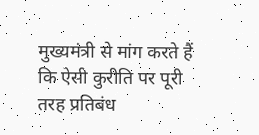मुख्यमंत्री से मांग करते हैं कि ऐसी कुरीति पर पूरी तरह प्रतिबंध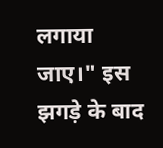लगाया जाए।" इस झगड़े के बाद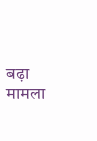बढ़ा मामला